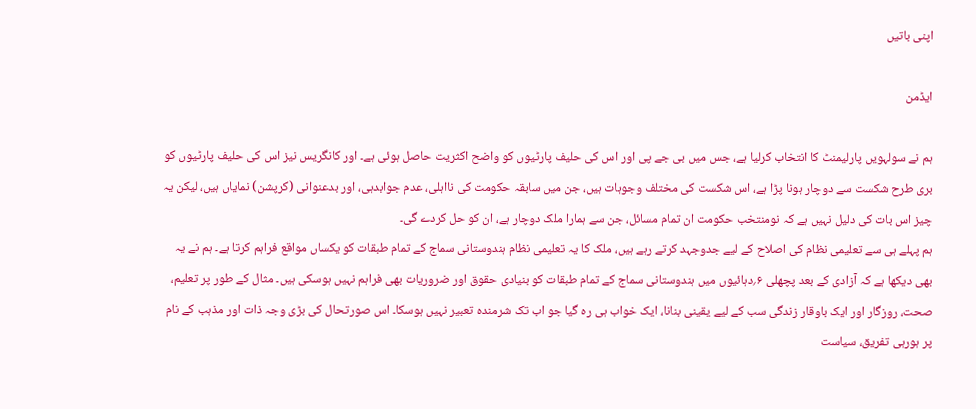اپنی باتیں

ایڈمن

ہم نے سولہویں پارلیمنٹ کا انتخاب کرلیا ہے، جس میں بی جے پی اور اس کی حلیف پارٹیوں کو واضح اکثریت حاصل ہوئی ہے۔ اور کانگریس نیز اس کی حلیف پارٹیوں کو بری طرح شکست سے دوچار ہونا پڑا ہے، اس شکست کی مختلف وجوہات ہیں، جن میں سابقہ حکومت کی نااہلی، عدم جوابدہی، اور بدعنوانی (کرپشن) نمایاں ہیں، لیکن یہ چیز اس بات کی دلیل نہیں ہے کہ نومنتخب حکومت ان تمام مسائل، جن سے ہمارا ملک دوچار ہے، ان کو حل کردے گی۔
ہم پہلے ہی سے تعلیمی نظام کی اصلاح کے لیے جدوجہد کرتے رہے ہیں، ملک کا یہ تعلیمی نظام ہندوستانی سماج کے تمام طبقات کو یکساں مواقع فراہم کرتا ہے۔ ہم نے یہ بھی دیکھا ہے کہ آزادی کے بعد پچھلی ۶؍دہائیوں میں ہندوستانی سماج کے تمام طبقات کو بنیادی حقوق اور ضروریات بھی فراہم نہیں ہوسکی ہیں۔ مثال کے طور پر تعلیم، صحت، روزگار اور ایک باوقار زندگی سب کے لیے یقینی بنانا، ایک خواب ہی رہ گیا جو اب تک شرمندہ تعبیر نہیں ہوسکا۔ اس صورتحال کی بڑی وجہ ذات اور مذہب کے نام پر ہورہی تفریق، سیاست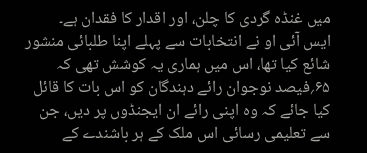میں غنڈہ گردی کا چلن، اور اقدار کا فقدان ہے۔
ایس آئی او نے انتخابات سے پہلے اپنا طلبائی منشور شائع کیا تھا، اس میں ہماری یہ کوشش تھی کہ ۶۵؍فیصد نوجوان رائے دہندگان کو اس بات کا قائل کیا جائے کہ وہ اپنی رائے ان ایجنڈوں پر دیں، جن سے تعلیمی رسائی اس ملک کے ہر باشندے کے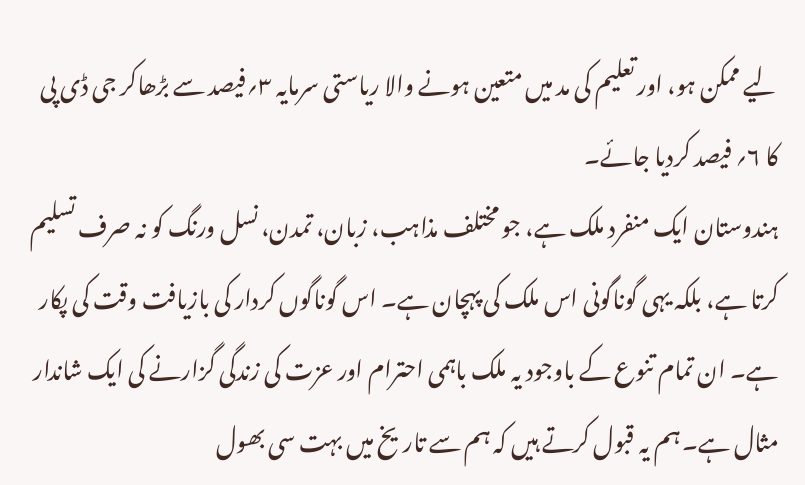لیے ممکن ہو، اور تعلیم کی مد میں متعین ہونے والا ریاستی سرمایہ ۳؍فیصد سے بڑھاکر جی ڈی پی کا ۶؍ فیصد کردیا جائے۔
ہندوستان ایک منفرد ملک ہے، جو مختلف مذاہب، زبان، تمدن، نسل ورنگ کو نہ صرف تسلیم کرتا ہے، بلکہ یہی گوناگونی اس ملک کی پہچان ہے۔ اس گوناگوں کردار کی بازیافت وقت کی پکار ہے۔ ان تمام تنوع کے باوجود یہ ملک باہمی احترام اور عزت کی زندگی گزارنے کی ایک شاندار مثال ہے۔ ہم یہ قبول کرتے ہیں کہ ہم سے تاریخ میں بہت سی بھول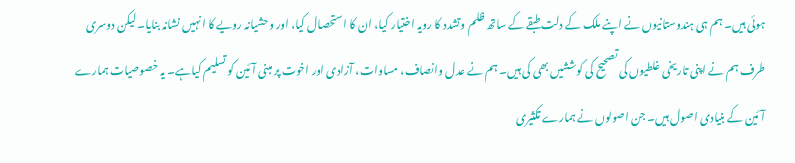ہوئی ہیں۔ ہم ہی ہندوستانیوں نے اپنے ملک کے دلت طبقے کے ساتھ ظلم وتشدد کا رویہ اختیار کیا، ان کا استحصال کیا، اور وحشیانہ رویے کا انہیں نشانہ بنایا۔ لیکن دوسری طرف ہم نے اپنی تاریخی غلطیوں کی تصحیح کی کوششیں بھی کی ہیں۔ ہم نے عدل وانصاف، مساوات، آزادی اور اخوت پر مبنی آئین کو تسلیم کیاہے۔ یہ خصوصیات ہمارے آئین کے بنیادی اصول ہیں۔ جن اصولوں نے ہمارے تکثیری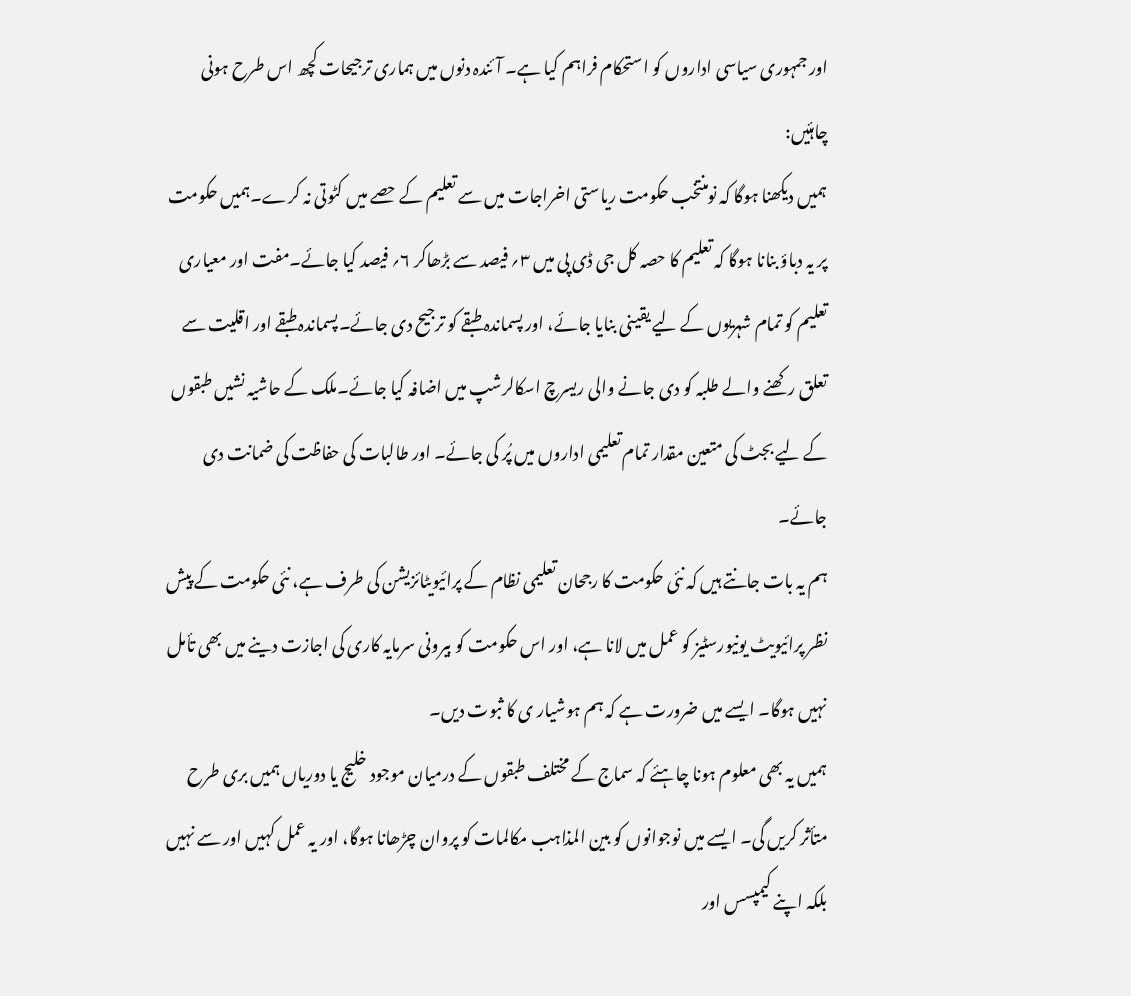اور جمہوری سیاسی اداروں کو استحکام فراہم کیا ہے۔ آئندہ دنوں میں ہماری ترجیحات کچھ اس طرح ہونی چاہئیں:
ہمیں دیکھنا ہوگا کہ نومنتخب حکومت ریاستی اخراجات میں سے تعلیم کے حصے میں کٹوتی نہ کرے۔ہمیں حکومت پر یہ دباؤ بنانا ہوگا کہ تعلیم کا حصہ کل جی ڈی پی میں ۳؍ فیصد سے بڑھاکر ۶؍ فیصد کیا جائے۔مفت اور معیاری تعلیم کو تمام شہریوں کے لیے یقینی بنایا جائے، اور پسماندہ طبقے کو ترجیح دی جائے۔پسماندہ طبقے اور اقلیت سے تعلق رکھنے والے طلبہ کو دی جانے والی ریسرچ اسکالرشپ میں اضافہ کیا جائے۔ملک کے حاشیہ نشیں طبقوں کے لیے بجٹ کی متعین مقدار تمام تعلیمی اداروں میں پُر کی جائے۔ اور طالبات کی حفاظت کی ضمانت دی جائے۔
ہم یہ بات جانتے ہیں کہ نئی حکومت کا رجحان تعلیمی نظام کے پرائیویٹائزیشن کی طرف ہے، نئی حکومت کے پیش نظر پرائیویٹ یونیورسٹیز کو عمل میں لانا ہے، اور اس حکومت کو بیرونی سرمایہ کاری کی اجازت دینے میں بھی تأمل نہیں ہوگا۔ ایسے میں ضرورت ہے کہ ہم ہوشیار ی کا ثبوت دیں۔
ہمیں یہ بھی معلوم ہونا چاہئے کہ سماج کے مختلف طبقوں کے درمیان موجود خلیج یا دوریاں ہمیں بری طرح متأثر کریں گی۔ ایسے میں نوجوانوں کو بین المذاہب مکالمات کو پروان چڑھانا ہوگا، اور یہ عمل کہیں اور سے نہیں بلکہ اپنے کیمپسس اور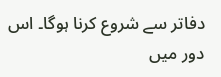دفاتر سے شروع کرنا ہوگا۔ اس دور میں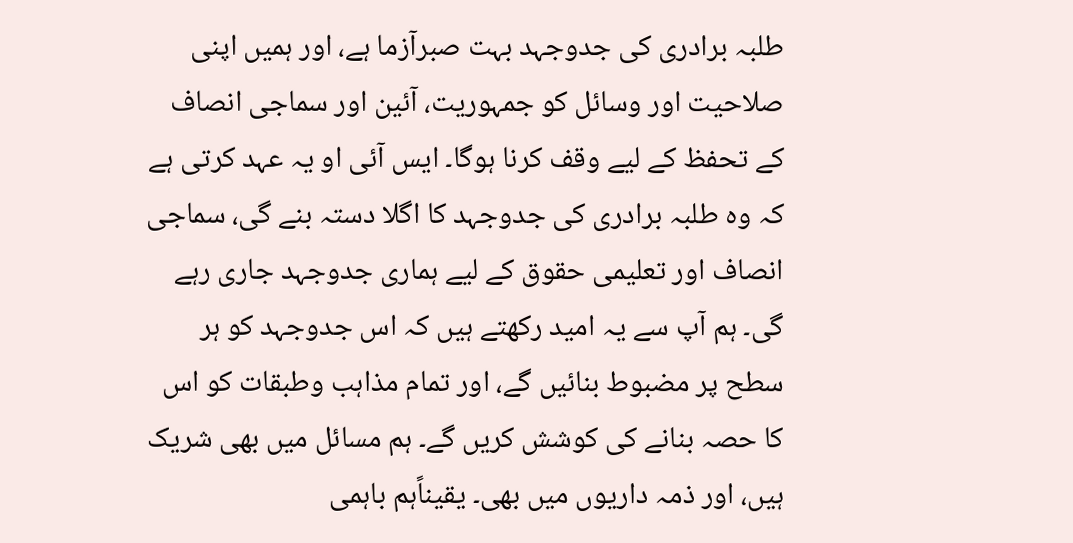طلبہ برادری کی جدوجہد بہت صبرآزما ہے، اور ہمیں اپنی صلاحیت اور وسائل کو جمہوریت، آئین اور سماجی انصاف کے تحفظ کے لیے وقف کرنا ہوگا۔ ایس آئی او یہ عہد کرتی ہے کہ وہ طلبہ برادری کی جدوجہد کا اگلا دستہ بنے گی، سماجی انصاف اور تعلیمی حقوق کے لیے ہماری جدوجہد جاری رہے گی۔ ہم آپ سے یہ امید رکھتے ہیں کہ اس جدوجہد کو ہر سطح پر مضبوط بنائیں گے، اور تمام مذاہب وطبقات کو اس کا حصہ بنانے کی کوشش کریں گے۔ ہم مسائل میں بھی شریک ہیں، اور ذمہ داریوں میں بھی۔ یقیناًہم باہمی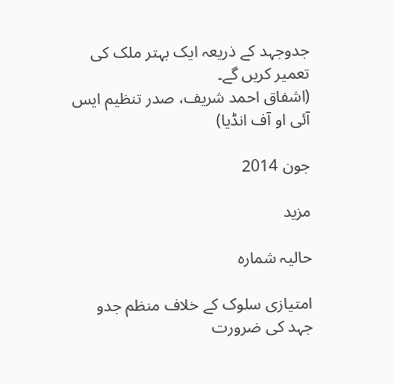جدوجہد کے ذریعہ ایک بہتر ملک کی تعمیر کریں گے۔
(اشفاق احمد شریف، صدر تنظیم ایس آئی او آف انڈیا)

جون 2014

مزید

حالیہ شمارہ

امتیازی سلوک کے خلاف منظم جدو جہد کی ضرورت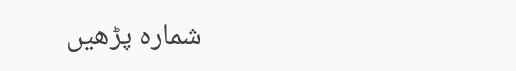شمارہ پڑھیں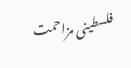فلسطینی مزاحمت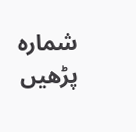شمارہ پڑھیں